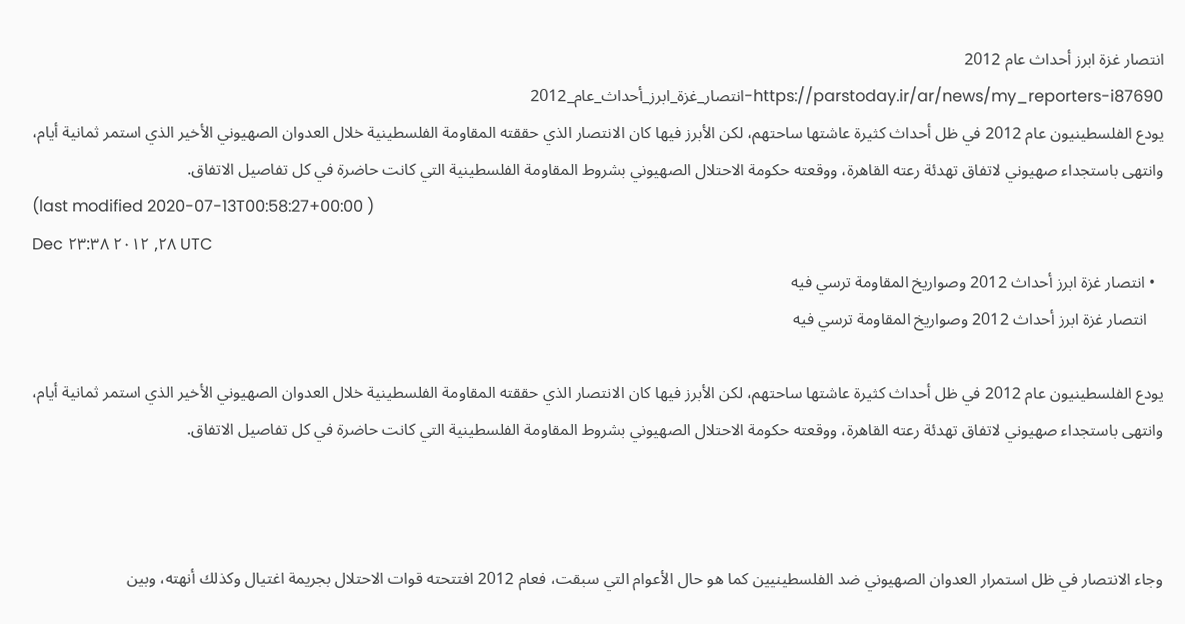انتصار غزة ابرز أحداث عام 2012
https://parstoday.ir/ar/news/my_reporters-i87690-انتصار_غزة_ابرز_أحداث_عام_2012
يودع الفلسطينيون عام 2012 في ظل أحداث كثيرة عاشتها ساحتهم، لكن الأبرز فيها كان الانتصار الذي حققته المقاومة الفلسطينية خلال العدوان الصهيوني الأخير الذي استمر ثمانية أيام، وانتهى باستجداء صهيوني لاتفاق تهدئة رعته القاهرة، ووقعته حكومة الاحتلال الصهيوني بشروط المقاومة الفلسطينية التي كانت حاضرة في كل تفاصيل الاتفاق.
(last modified 2020-07-13T00:58:27+00:00 )
Dec ٢٨, ٢٠١٢ ٢٣:٣٨ UTC
  • انتصار غزة ابرز أحداث 2012 وصواريخ المقاومة ترسي فيه
    انتصار غزة ابرز أحداث 2012 وصواريخ المقاومة ترسي فيه

يودع الفلسطينيون عام 2012 في ظل أحداث كثيرة عاشتها ساحتهم، لكن الأبرز فيها كان الانتصار الذي حققته المقاومة الفلسطينية خلال العدوان الصهيوني الأخير الذي استمر ثمانية أيام، وانتهى باستجداء صهيوني لاتفاق تهدئة رعته القاهرة، ووقعته حكومة الاحتلال الصهيوني بشروط المقاومة الفلسطينية التي كانت حاضرة في كل تفاصيل الاتفاق.



وجاء الانتصار في ظل استمرار العدوان الصهيوني ضد الفلسطينيين كما هو حال الأعوام التي سبقت، فعام 2012 افتتحته قوات الاحتلال بجريمة اغتيال وكذلك أنهته، وبين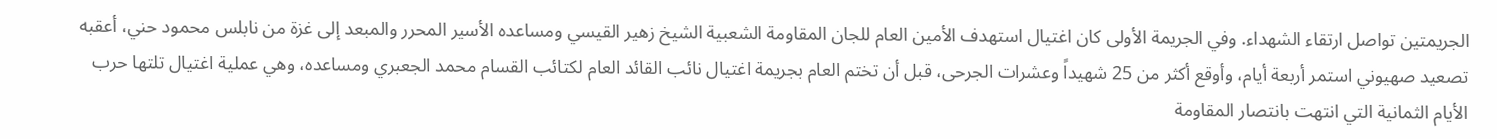الجريمتين تواصل ارتقاء الشهداء. وفي الجريمة الأولى كان اغتيال استهدف الأمين العام للجان المقاومة الشعبية الشيخ زهير القيسي ومساعده الأسير المحرر والمبعد إلى غزة من نابلس محمود حني، أعقبه تصعيد صهيوني استمر أربعة أيام، وأوقع أكثر من 25 شهيداً وعشرات الجرحى، قبل أن تختم العام بجريمة اغتيال نائب القائد العام لكتائب القسام محمد الجعبري ومساعده، وهي عملية اغتيال تلتها حرب الأيام الثمانية التي انتهت بانتصار المقاومة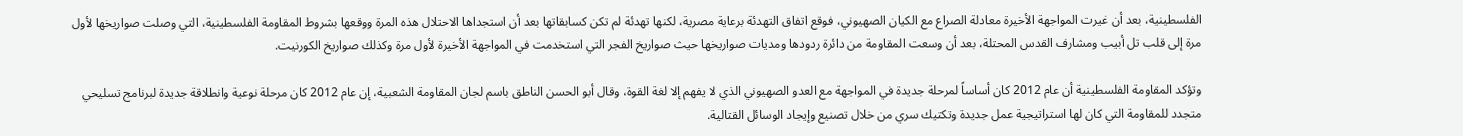الفلسطينية، بعد أن غيرت المواجهة الأخيرة معادلة الصراع مع الكيان الصهيوني، فوقع اتفاق التهدئة برعاية مصرية، لكنها تهدئة لم تكن كسابقاتها بعد أن استجداها الاحتلال هذه المرة ووقعها بشروط المقاومة الفلسطينية، التي وصلت صواريخها لأول مرة إلى قلب تل أبيب ومشارف القدس المحتلة، بعد أن وسعت المقاومة من دائرة ردودها ومديات صواريخها حيث صواريخ الفجر التي استخدمت في المواجهة الأخيرة لأول مرة وكذلك صواريخ الكورنيت.

وتؤكد المقاومة الفلسطينية أن عام 2012 كان أساساً لمرحلة جديدة في المواجهة مع العدو الصهيوني الذي لا يفهم إلا لغة القوة، وقال أبو الحسن الناطق باسم لجان المقاومة الشعبية، إن عام 2012 كان مرحلة نوعية وانطلاقة جديدة لبرنامج تسليحي متجدد للمقاومة التي كان لها استراتيجية عمل جديدة وتكتيك سري من خلال تصنيع وإيجاد الوسائل القتالية.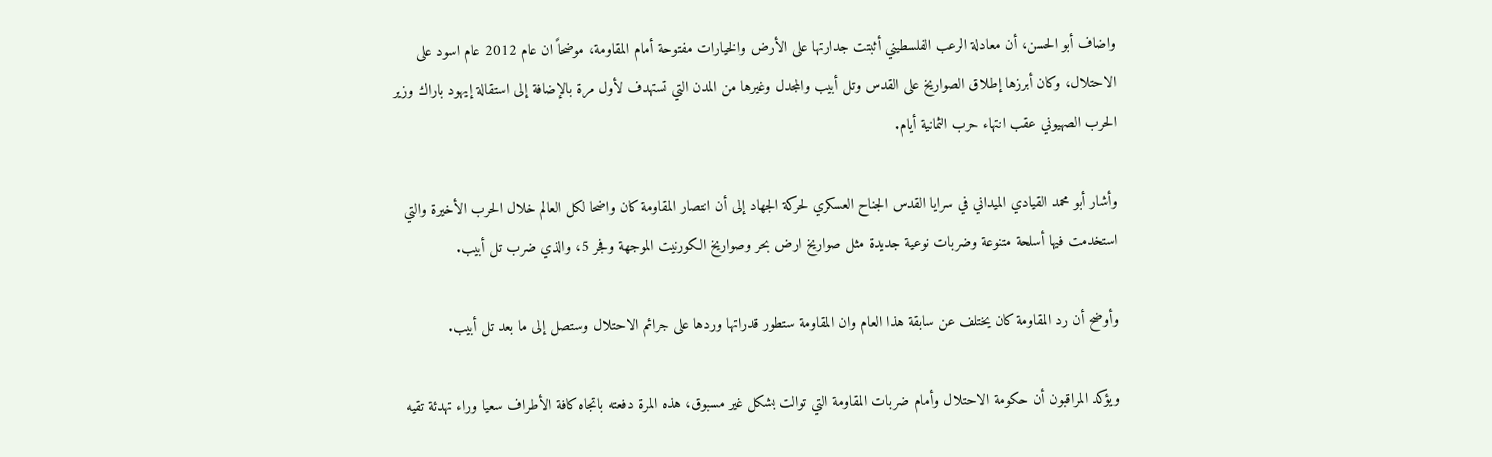واضاف أبو الحسن، أن معادلة الرعب الفلسطيني أثبتت جدارتها على الأرض والخيارات مفتوحة أمام المقاومة، موضحاً ان عام 2012 عام اسود على الاحتلال، وكان أبرزها إطلاق الصواريخ على القدس وتل أبيب والمجدل وغيرها من المدن التي تستهدف لأول مرة بالإضافة إلى استقالة إيهود باراك وزير الحرب الصهيوني عقب انتهاء حرب الثمانية أيام.

وأشار أبو محمد القيادي الميداني في سرايا القدس الجناح العسكري لحركة الجهاد إلى أن انتصار المقاومة كان واضحا لكل العالم خلال الحرب الأخيرة والتي استخدمت فيها أسلحة متنوعة وضربات نوعية جديدة مثل صواريخ ارض بحر وصواريخ الكورنيت الموجهة وفجر 5، والذي ضرب تل أبيب.

وأوضح أن رد المقاومة كان يختلف عن سابقة هذا العام وان المقاومة ستطور قدراتها وردها على جرائم الاحتلال وستصل إلى ما بعد تل أبيب.

ويؤكد المراقبون أن حكومة الاحتلال وأمام ضربات المقاومة التي توالت بشكل غير مسبوق، هذه المرة دفعته باتجاه كافة الأطراف سعيا وراء تهدئة تقيه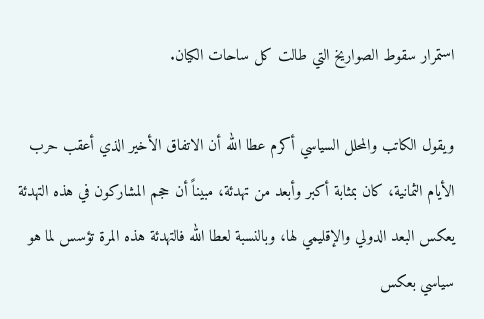استمرار سقوط الصواريخ التي طالت كل ساحات الكيان.

ويقول الكاتب والمحلل السياسي أكرم عطا الله أن الاتفاق الأخير الذي أعقب حرب الأيام الثمانية، كان بمثابة أكبر وأبعد من تهدئة، مبيناً أن حجم المشاركون في هذه التهدئة يعكس البعد الدولي والإقليمي لها، وبالنسبة لعطا الله فالتهدئة هذه المرة تؤسس لما هو سياسي بعكس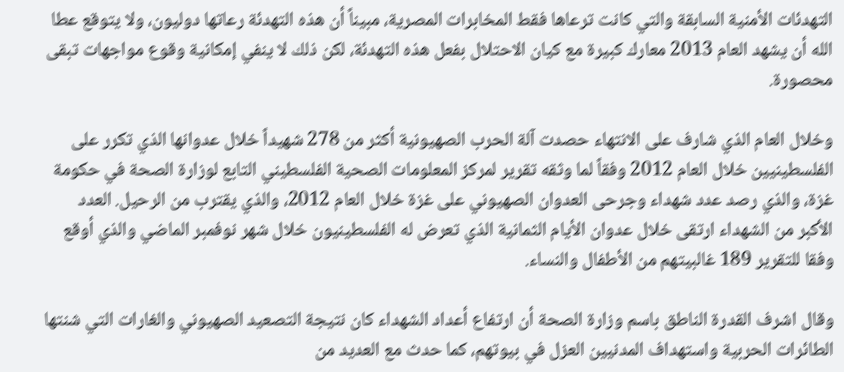التهدئات الأمنية السابقة والتي كانت ترعاها فقط المخابرات المصرية، مبيناً أن هذه التهدئة رعاتها دوليون، ولا يتوقع عطا الله أن يشهد العام 2013 معارك كبيرة مع كيان الاحتلال بفعل هذه التهدئة، لكن ذلك لا ينفي إمكانية وقوع مواجهات تبقى محصورة.

وخلال العام الذي شارف على الانتهاء حصدت آلة الحرب الصهيونية أكثر من 278 شهيداً خلال عدوانها الذي تكرر على الفلسطينيين خلال العام 2012 وفقاً لما وثقه تقرير لمركز المعلومات الصحية الفلسطيني التابع لوزارة الصحة في حكومة غزة، والذي رصد عدد شهداء وجرحى العدوان الصهيوني على غزة خلال العام 2012، والذي يقترب من الرحيل. العدد الأكبر من الشهداء ارتقى خلال عدوان الأيام الثمانية الذي تعرض له الفلسطينيون خلال شهر نوفمبر الماضي والذي أوقع وفقا للتقرير 189 غالبيتهم من الأطفال والنساء.

وقال اشرف القدرة الناطق باسم وزارة الصحة أن ارتفاع أعداد الشهداء كان نتيجة التصعيد الصهيوني والغارات التي شنتها الطائرات الحربية واستهداف المدنيين العزل في بيوتهم، كما حدث مع العديد من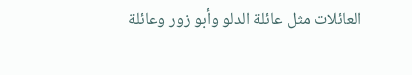العائلات مثل عائلة الدلو وأبو زور وعائلة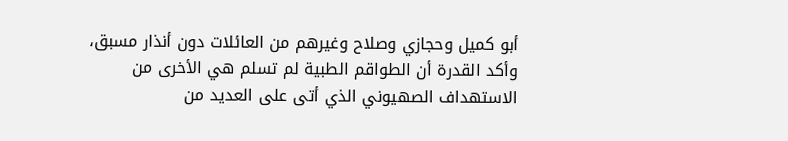أبو كميل وحجازي وصلاح وغيرهم من العائلات دون أنذار مسبق، وأكد القدرة أن الطواقم الطبية لم تسلم هي الأخرى من الاستهداف الصهيوني الذي أتى على العديد من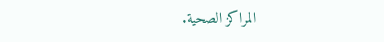المراكز الصحية.